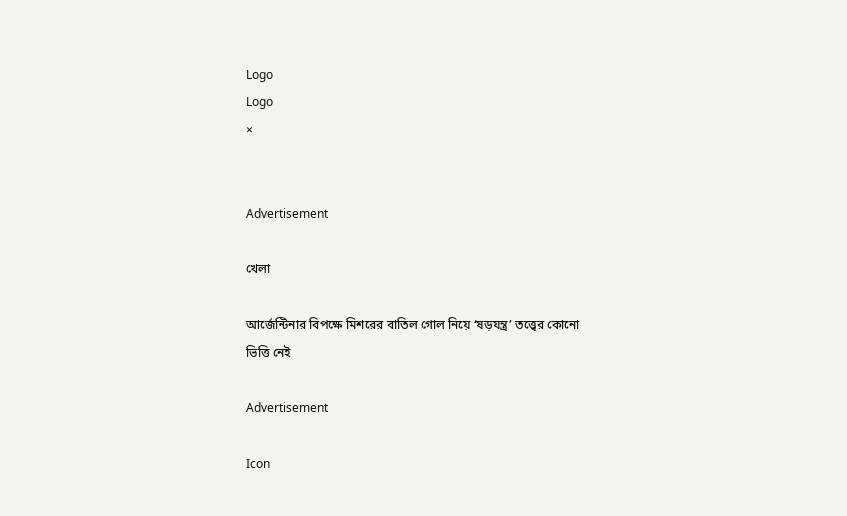Logo
Logo
×


Advertisement

খেলা

আর্জেন্টিনার বিপক্ষে মিশরের বাতিল গোল নিয়ে ‘ষড়যন্ত্র’ তত্ত্বের কোনো ভিত্তি নেই

Advertisement

Icon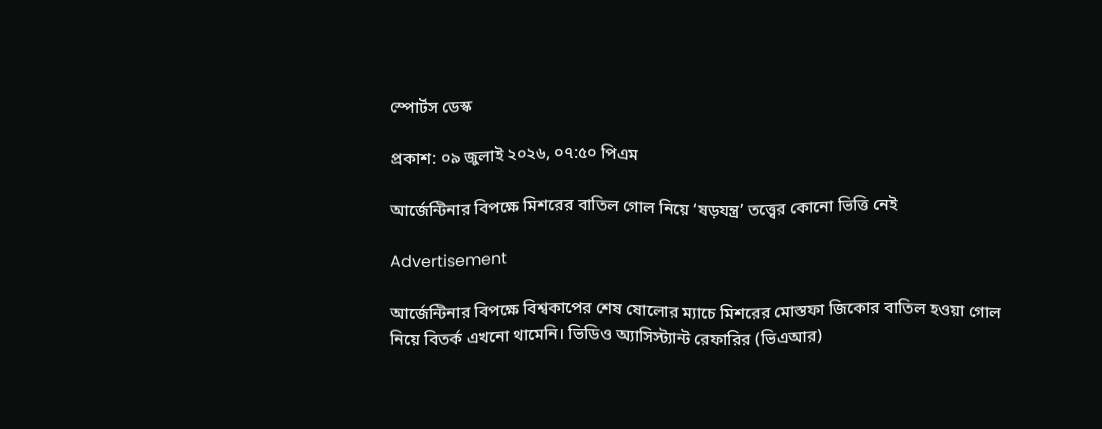স্পোর্টস ডেস্ক

প্রকাশ: ০৯ জুলাই ২০২৬, ০৭:৫০ পিএম

আর্জেন্টিনার বিপক্ষে মিশরের বাতিল গোল নিয়ে ‘ষড়যন্ত্র’ তত্ত্বের কোনো ভিত্তি নেই

Advertisement

আর্জেন্টিনার বিপক্ষে বিশ্বকাপের শেষ ষোলোর ম্যাচে মিশরের মোস্তফা জিকোর বাতিল হওয়া গোল নিয়ে বিতর্ক এখনো থামেনি। ভিডিও অ্যাসিস্ট্যান্ট রেফারির (ভিএআর)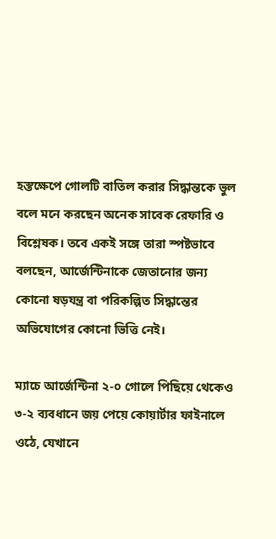হস্তক্ষেপে গোলটি বাতিল করার সিদ্ধান্তকে ভুল বলে মনে করছেন অনেক সাবেক রেফারি ও বিশ্লেষক। তবে একই সঙ্গে তারা স্পষ্টভাবে বলছেন, আর্জেন্টিনাকে জেতানোর জন্য কোনো ষড়যন্ত্র বা পরিকল্পিত সিদ্ধান্তের অভিযোগের কোনো ভিত্তি নেই।

ম্যাচে আর্জেন্টিনা ২-০ গোলে পিছিয়ে থেকেও ৩-২ ব্যবধানে জয় পেয়ে কোয়ার্টার ফাইনালে ওঠে, যেখানে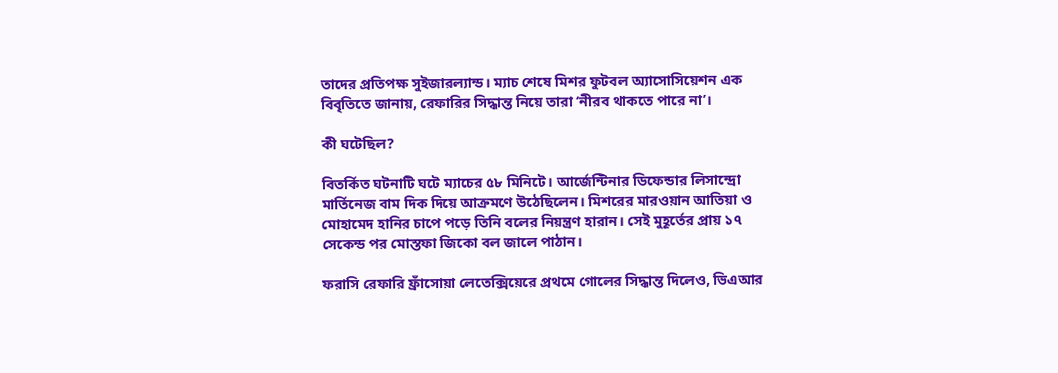তাদের প্রতিপক্ষ সুইজারল্যান্ড। ম্যাচ শেষে মিশর ফুটবল অ্যাসোসিয়েশন এক বিবৃতিতে জানায়, রেফারির সিদ্ধান্ত নিয়ে তারা ‘নীরব থাকতে পারে না’।

কী ঘটেছিল?

বিতর্কিত ঘটনাটি ঘটে ম্যাচের ৫৮ মিনিটে। আর্জেন্টিনার ডিফেন্ডার লিসান্দ্রো মার্তিনেজ বাম দিক দিয়ে আক্রমণে উঠেছিলেন। মিশরের মারওয়ান আতিয়া ও মোহামেদ হানির চাপে পড়ে তিনি বলের নিয়ন্ত্রণ হারান। সেই মুহূর্তের প্রায় ১৭ সেকেন্ড পর মোস্তফা জিকো বল জালে পাঠান।

ফরাসি রেফারি ফ্রাঁসোয়া লেতেক্সিয়েরে প্রথমে গোলের সিদ্ধান্ত দিলেও, ভিএআর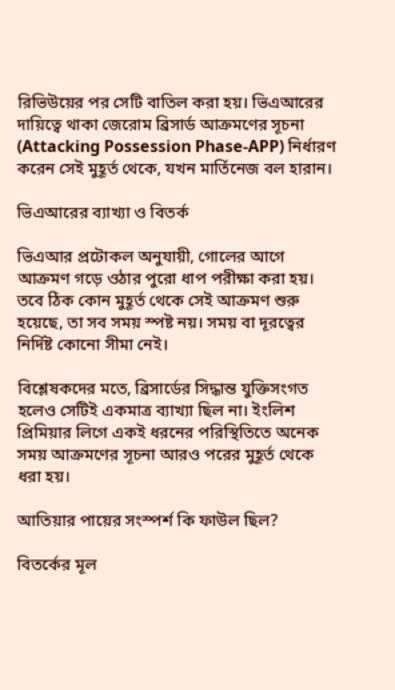রিভিউয়ের পর সেটি বাতিল করা হয়। ভিএআরের দায়িত্বে থাকা জেরোম ব্রিসার্ড আক্রমণের সূচনা (Attacking Possession Phase-APP) নির্ধারণ করেন সেই মুহূর্ত থেকে, যখন মার্তিনেজ বল হারান।

ভিএআরের ব্যাখ্যা ও বিতর্ক

ভিএআর প্রটোকল অনুযায়ী, গোলের আগে আক্রমণ গড়ে ওঠার পুরো ধাপ পরীক্ষা করা হয়। তবে ঠিক কোন মুহূর্ত থেকে সেই আক্রমণ শুরু হয়েছে, তা সব সময় স্পষ্ট নয়। সময় বা দূরত্বের নির্দিষ্ট কোনো সীমা নেই।

বিশ্লেষকদের মতে, ব্রিসার্ডের সিদ্ধান্ত যুক্তিসংগত হলেও সেটিই একমাত্র ব্যাখ্যা ছিল না। ইংলিশ প্রিমিয়ার লিগে একই ধরনের পরিস্থিতিতে অনেক সময় আক্রমণের সূচনা আরও পরের মুহূর্ত থেকে ধরা হয়।

আতিয়ার পায়ের সংস্পর্শ কি ফাউল ছিল?

বিতর্কের মূল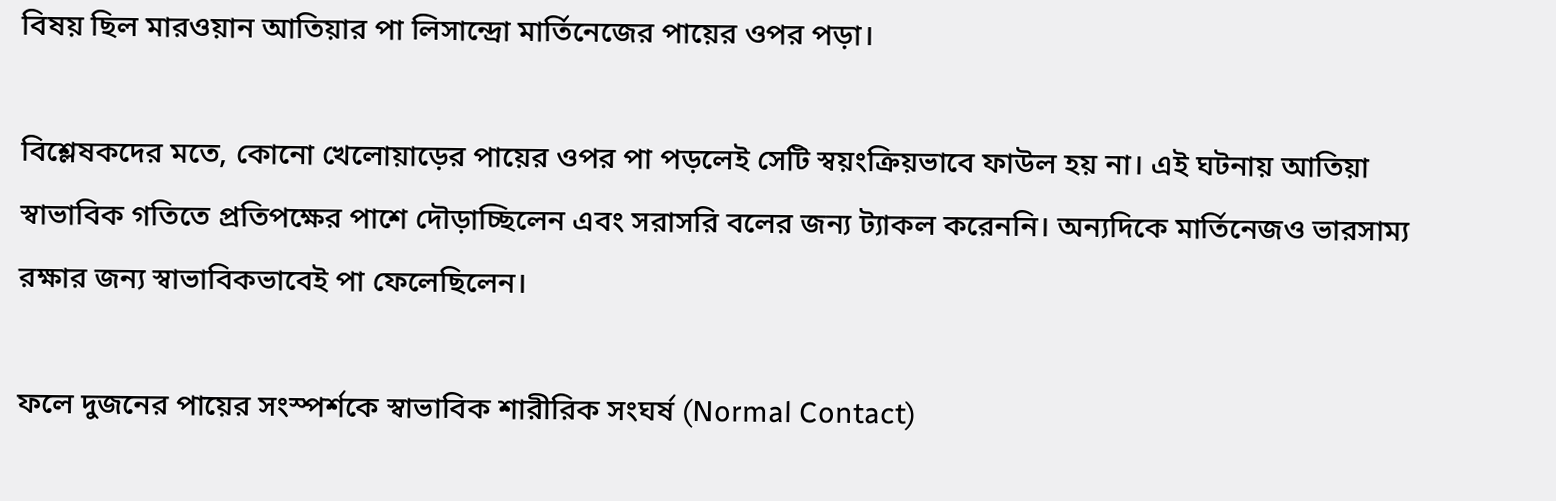বিষয় ছিল মারওয়ান আতিয়ার পা লিসান্দ্রো মার্তিনেজের পায়ের ওপর পড়া।

বিশ্লেষকদের মতে, কোনো খেলোয়াড়ের পায়ের ওপর পা পড়লেই সেটি স্বয়ংক্রিয়ভাবে ফাউল হয় না। এই ঘটনায় আতিয়া স্বাভাবিক গতিতে প্রতিপক্ষের পাশে দৌড়াচ্ছিলেন এবং সরাসরি বলের জন্য ট্যাকল করেননি। অন্যদিকে মার্তিনেজও ভারসাম্য রক্ষার জন্য স্বাভাবিকভাবেই পা ফেলেছিলেন।

ফলে দুজনের পায়ের সংস্পর্শকে স্বাভাবিক শারীরিক সংঘর্ষ (Normal Contact)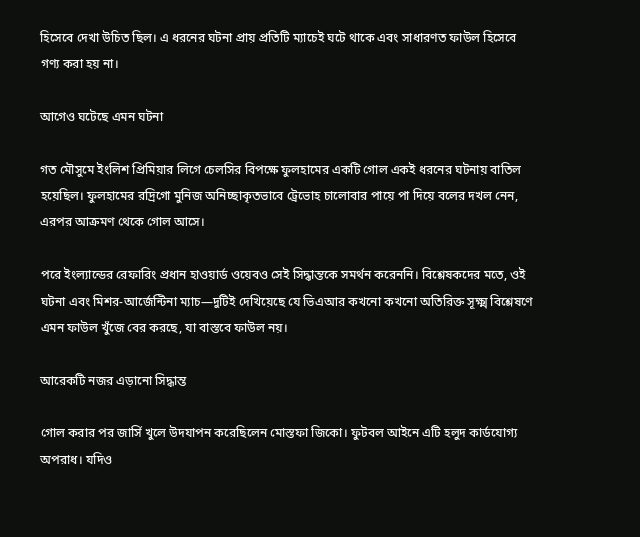হিসেবে দেখা উচিত ছিল। এ ধরনের ঘটনা প্রায় প্রতিটি ম্যাচেই ঘটে থাকে এবং সাধারণত ফাউল হিসেবে গণ্য করা হয় না।

আগেও ঘটেছে এমন ঘটনা

গত মৌসুমে ইংলিশ প্রিমিয়ার লিগে চেলসির বিপক্ষে ফুলহামের একটি গোল একই ধরনের ঘটনায় বাতিল হয়েছিল। ফুলহামের রদ্রিগো মুনিজ অনিচ্ছাকৃতভাবে ট্রেভোহ চালোবার পায়ে পা দিয়ে বলের দখল নেন, এরপর আক্রমণ থেকে গোল আসে।

পরে ইংল্যান্ডের রেফারিং প্রধান হাওয়ার্ড ওয়েবও সেই সিদ্ধান্তকে সমর্থন করেননি। বিশ্লেষকদের মতে, ওই ঘটনা এবং মিশর-আর্জেন্টিনা ম্যাচ—দুটিই দেখিয়েছে যে ভিএআর কখনো কখনো অতিরিক্ত সূক্ষ্ম বিশ্লেষণে এমন ফাউল খুঁজে বের করছে, যা বাস্তবে ফাউল নয়।

আরেকটি নজর এড়ানো সিদ্ধান্ত

গোল করার পর জার্সি খুলে উদযাপন করেছিলেন মোস্তফা জিকো। ফুটবল আইনে এটি হলুদ কার্ডযোগ্য অপরাধ। যদিও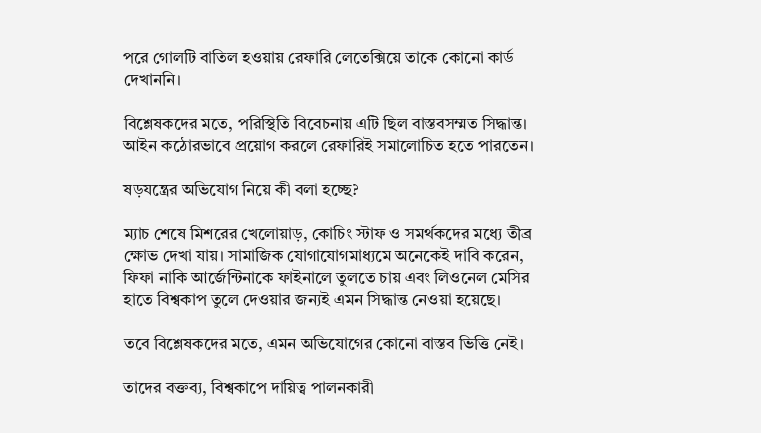পরে গোলটি বাতিল হওয়ায় রেফারি লেতেক্সিয়ে তাকে কোনো কার্ড দেখাননি।

বিশ্লেষকদের মতে, পরিস্থিতি বিবেচনায় এটি ছিল বাস্তবসম্মত সিদ্ধান্ত। আইন কঠোরভাবে প্রয়োগ করলে রেফারিই সমালোচিত হতে পারতেন।

ষড়যন্ত্রের অভিযোগ নিয়ে কী বলা হচ্ছে?

ম্যাচ শেষে মিশরের খেলোয়াড়, কোচিং স্টাফ ও সমর্থকদের মধ্যে তীব্র ক্ষোভ দেখা যায়। সামাজিক যোগাযোগমাধ্যমে অনেকেই দাবি করেন, ফিফা নাকি আর্জেন্টিনাকে ফাইনালে তুলতে চায় এবং লিওনেল মেসির হাতে বিশ্বকাপ তুলে দেওয়ার জন্যই এমন সিদ্ধান্ত নেওয়া হয়েছে।

তবে বিশ্লেষকদের মতে, এমন অভিযোগের কোনো বাস্তব ভিত্তি নেই।

তাদের বক্তব্য, বিশ্বকাপে দায়িত্ব পালনকারী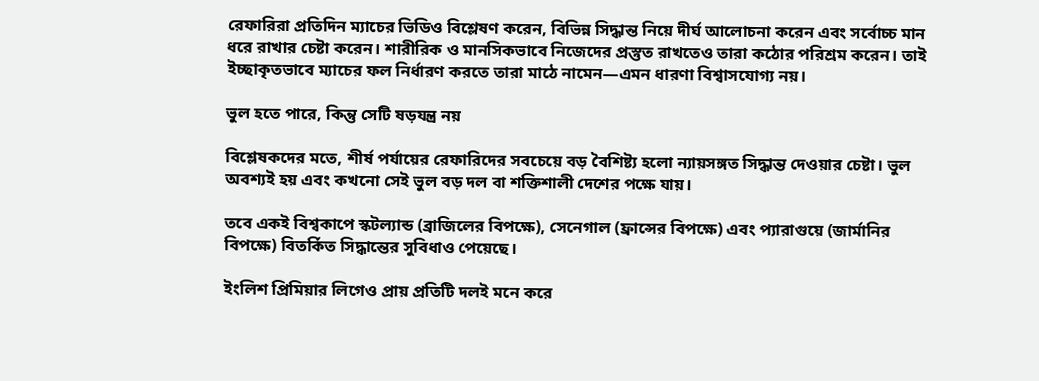রেফারিরা প্রতিদিন ম্যাচের ভিডিও বিশ্লেষণ করেন, বিভিন্ন সিদ্ধান্ত নিয়ে দীর্ঘ আলোচনা করেন এবং সর্বোচ্চ মান ধরে রাখার চেষ্টা করেন। শারীরিক ও মানসিকভাবে নিজেদের প্রস্তুত রাখতেও তারা কঠোর পরিশ্রম করেন। তাই ইচ্ছাকৃতভাবে ম্যাচের ফল নির্ধারণ করতে তারা মাঠে নামেন—এমন ধারণা বিশ্বাসযোগ্য নয়।

ভুল হতে পারে, কিন্তু সেটি ষড়যন্ত্র নয়

বিশ্লেষকদের মতে, শীর্ষ পর্যায়ের রেফারিদের সবচেয়ে বড় বৈশিষ্ট্য হলো ন্যায়সঙ্গত সিদ্ধান্ত দেওয়ার চেষ্টা। ভুল অবশ্যই হয় এবং কখনো সেই ভুল বড় দল বা শক্তিশালী দেশের পক্ষে যায়।

তবে একই বিশ্বকাপে স্কটল্যান্ড (ব্রাজিলের বিপক্ষে), সেনেগাল (ফ্রান্সের বিপক্ষে) এবং প্যারাগুয়ে (জার্মানির বিপক্ষে) বিতর্কিত সিদ্ধান্তের সুবিধাও পেয়েছে।

ইংলিশ প্রিমিয়ার লিগেও প্রায় প্রতিটি দলই মনে করে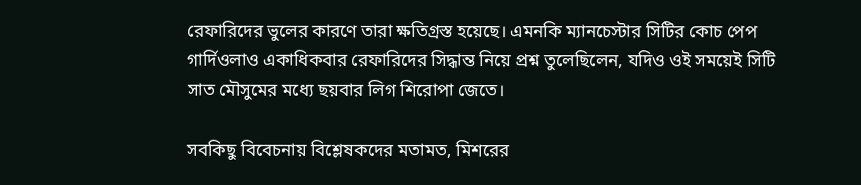রেফারিদের ভুলের কারণে তারা ক্ষতিগ্রস্ত হয়েছে। এমনকি ম্যানচেস্টার সিটির কোচ পেপ গার্দিওলাও একাধিকবার রেফারিদের সিদ্ধান্ত নিয়ে প্রশ্ন তুলেছিলেন, যদিও ওই সময়েই সিটি সাত মৌসুমের মধ্যে ছয়বার লিগ শিরোপা জেতে।

সবকিছু বিবেচনায় বিশ্লেষকদের মতামত, মিশরের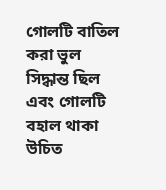গোলটি বাতিল করা ভুল সিদ্ধান্ত ছিল এবং গোলটি বহাল থাকা উচিত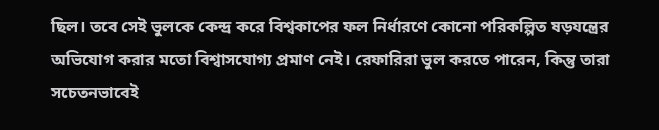ছিল। তবে সেই ভুলকে কেন্দ্র করে বিশ্বকাপের ফল নির্ধারণে কোনো পরিকল্পিত ষড়যন্ত্রের অভিযোগ করার মতো বিশ্বাসযোগ্য প্রমাণ নেই। রেফারিরা ভুল করতে পারেন, কিন্তু তারা সচেতনভাবেই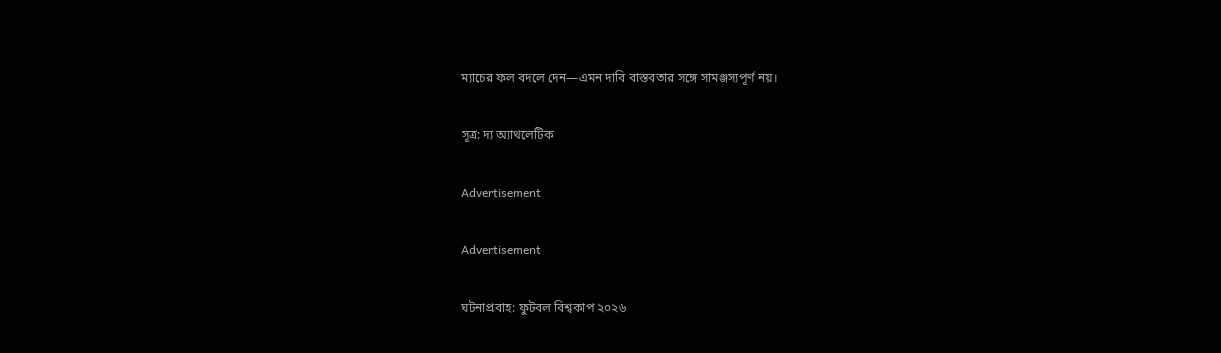ম্যাচের ফল বদলে দেন—এমন দাবি বাস্তবতার সঙ্গে সামঞ্জস্যপূর্ণ নয়।

সূত্র: দ্য অ্যাথলেটিক

Advertisement

Advertisement

ঘটনাপ্রবাহ: ফুটবল বিশ্বকাপ ২০২৬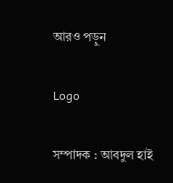আরও পড়ুন

Logo

সম্পাদক : আবদুল হাই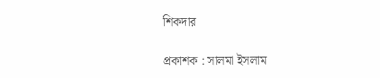শিকদার

প্রকাশক : সালমা ইসলাম